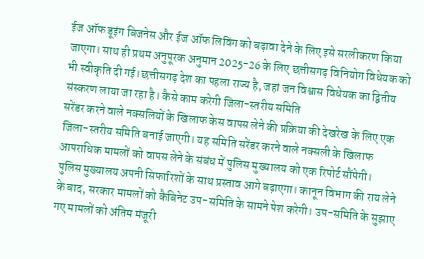ईज ऑफ डूइंग बिजनेस और ईज ऑफ लिविंग को बढ़ावा देने के लिए इसे सरलीकरण किया जाएगा। साथ ही प्रथम अनुपूरक अनुमान 2025-26 के लिए छत्तीसगढ़ विनियोग विधेयक को भी स्वीकृति दी गई।छत्तीसगढ़ देश का पहला राज्य है, जहां जन विश्वास विधेयक का द्वितीय संस्करण लाया जा रहा है। कैसे काम करेगी जिला-स्तरीय समिति
सरेंडर करने वाले नक्सलियों के खिलाफ केस वापस लेने की प्रक्रिया की देखरेख के लिए एक जिला-स्तरीय समिति बनाई जाएगी। यह समिति सरेंडर करने वाले नक्सली के खिलाफ आपराधिक मामलों को वापस लेने के संबंध में पुलिस मुख्यालय को एक रिपोर्ट सौंपेगी।
पुलिस मुख्यालय अपनी सिफारिशों के साथ प्रस्ताव आगे बढ़ाएगा। कानून विभाग की राय लेने के बाद, सरकार मामलों को कैबिनेट उप-समिति के सामने पेश करेगी। उप-समिति के सुझाए गए मामलों को अंतिम मंजूरी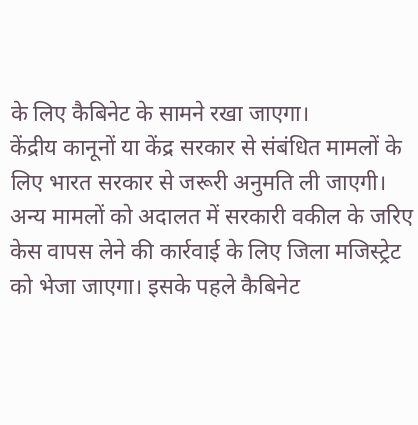के लिए कैबिनेट के सामने रखा जाएगा।
केंद्रीय कानूनों या केंद्र सरकार से संबंधित मामलों के लिए भारत सरकार से जरूरी अनुमति ली जाएगी। अन्य मामलों को अदालत में सरकारी वकील के जरिए केस वापस लेने की कार्रवाई के लिए जिला मजिस्ट्रेट को भेजा जाएगा। इसके पहले कैबिनेट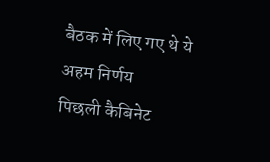बैठक में लिए गए थे ये अहम निर्णय
पिछली कैबिनेट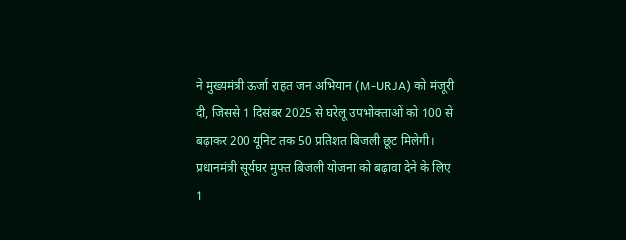ने मुख्यमंत्री ऊर्जा राहत जन अभियान (M-URJA) को मंजूरी दी, जिससे 1 दिसंबर 2025 से घरेलू उपभोक्ताओं को 100 से बढ़ाकर 200 यूनिट तक 50 प्रतिशत बिजली छूट मिलेगी।
प्रधानमंत्री सूर्यघर मुफ्त बिजली योजना को बढ़ावा देने के लिए 1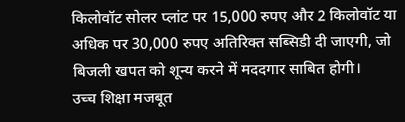किलोवॉट सोलर प्लांट पर 15,000 रुपए और 2 किलोवॉट या अधिक पर 30,000 रुपए अतिरिक्त सब्सिडी दी जाएगी, जो बिजली खपत को शून्य करने में मददगार साबित होगी।
उच्च शिक्षा मजबूत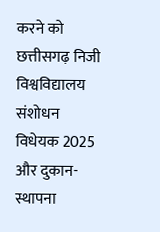करने को छत्तीसगढ़ निजी विश्वविद्यालय संशोधन विधेयक 2025 और दुकान-स्थापना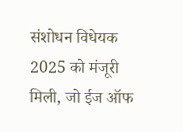संशोधन विधेयक 2025 को मंजूरी मिली, जो ईज ऑफ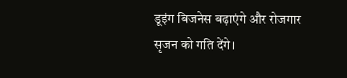डूइंग बिजनेस बढ़ाएंगे और रोजगार सृजन को गति देंगे।